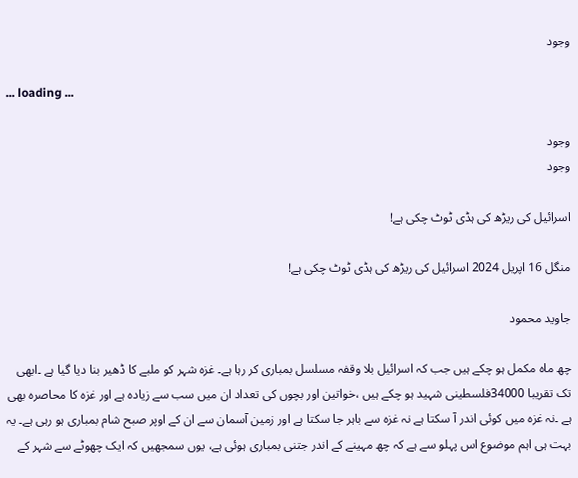وجود

... loading ...

وجود
وجود

اسرائیل کی ریڑھ کی ہڈی ٹوٹ چکی ہے!

منگل 16 اپریل 2024 اسرائیل کی ریڑھ کی ہڈی ٹوٹ چکی ہے!

جاوید محمود

چھ ماہ مکمل ہو چکے ہیں جب کہ اسرائیل بلا وقفہ مسلسل بمباری کر رہا ہے۔ غزہ شہر کو ملبے کا ڈھیر بنا دیا گیا ہے ۔ابھی تک تقریبا 34000فلسطینی شہید ہو چکے ہیں ،خواتین اور بچوں کی تعداد ان میں سب سے زیادہ ہے اور غزہ کا محاصرہ بھی ہے ۔نہ غزہ میں کوئی اندر آ سکتا ہے نہ غزہ سے باہر جا سکتا ہے اور زمین آسمان سے ان کے اوپر صبح شام بمباری ہو رہی ہے۔ یہ بہت ہی اہم موضوع اس پہلو سے ہے کہ چھ مہینے کے اندر جتنی بمباری ہوئی ہے، یوں سمجھیں کہ ایک چھوٹے سے شہر کے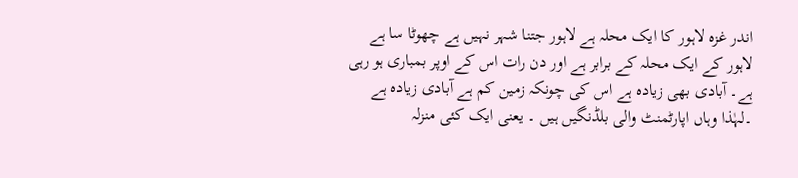اندر غزہ لاہور کا ایک محلہ ہے لاہور جتنا شہر نہیں ہے چھوٹا سا ہے لاہور کے ایک محلہ کے برابر ہے اور دن رات اس کے اوپر بمباری ہو رہی ہے۔ آبادی بھی زیادہ ہے اس کی چونکہ زمین کم ہے آبادی زیادہ ہے ۔لہٰذا وہاں اپارٹمنٹ والی بلڈنگیں ہیں ۔ یعنی ایک کئی منزلہ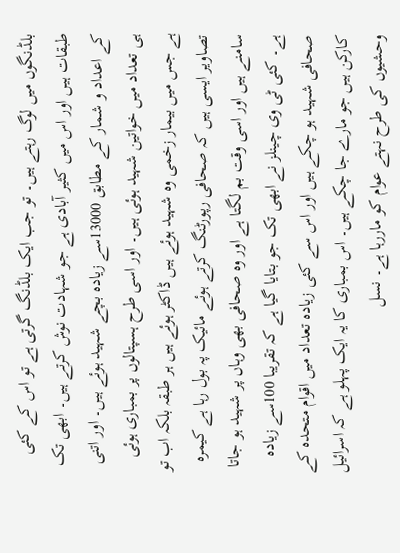بلڈنگوں میں لوگ رہتے ہیں۔ تو جب ایک بلڈنگ گرتی ہے تو اس کے کئی طبقات ہیں اور اس میں کثیر آبادی ہے جو شہادت نوش کرتے ہیں۔ ابھی تک کے اعداد و شمار کے مطابق 13000سے زیادہ بچے شہید ہوئے ہیں۔ اور اتنی ہی تعداد میں خواتین شہید ہوئی ہیں۔ اور اسی طرح ہسپتالوں پر بمباری ہوئی ہے جس میں بیمار زخمی وہ شہید ہوئے ہیں ڈاکٹر ہوئے ہیں ہر طبقہ بلکہ اب تو تصاویر ایسی ہیں کہ صحافی رپورٹنگ کرتے ہوئے مائیک پہ بول رہا ہے کیمرہ سامنے ہیں اور اسی وقت بم لگتا ہے اور وہ صحافی بھی وہاں پر شہید ہو جاتا ہے۔ کئی ٹی وی چینلز نے ابھی تک جو بتایا گیا ہے کہ تقریبا 100سے زیادہ صحافی شہید ہو چکے ہیں اور اس سے کئی زیادہ تعداد میں اقوام متحدہ کے کارکن ہیں جو مارے جا چکے ہیں۔ اس بمباری کا یہ ایک پہلو ہے کہ اسرائیل وحشیوں کی طرح نہتے عوام کو ماررہا ہے۔ نسل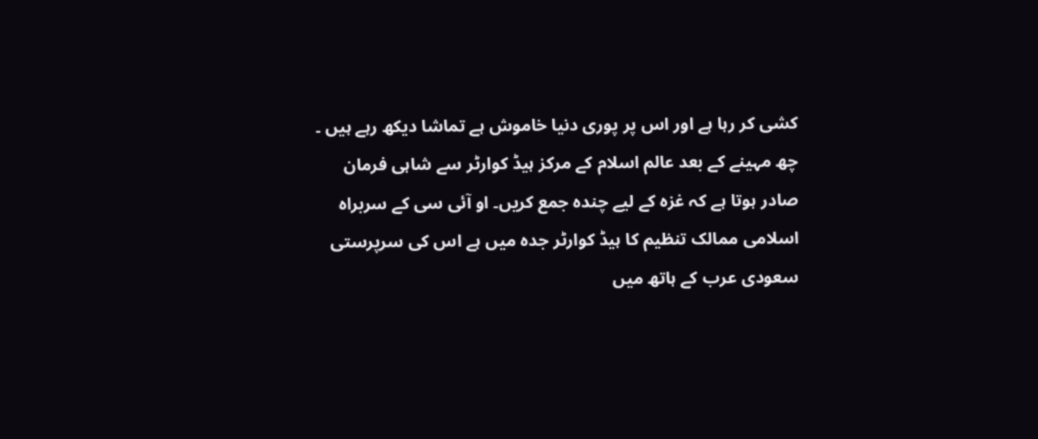کشی کر رہا ہے اور اس پر پوری دنیا خاموش ہے تماشا دیکھ رہے ہیں ۔
چھ مہینے کے بعد عالم اسلام کے مرکز ہیڈ کوارٹر سے شاہی فرمان صادر ہوتا ہے کہ غزہ کے لیے چندہ جمع کریں۔ او آئی سی کے سربراہ اسلامی ممالک تنظیم کا ہیڈ کوارٹر جدہ میں ہے اس کی سرپرستی سعودی عرب کے ہاتھ میں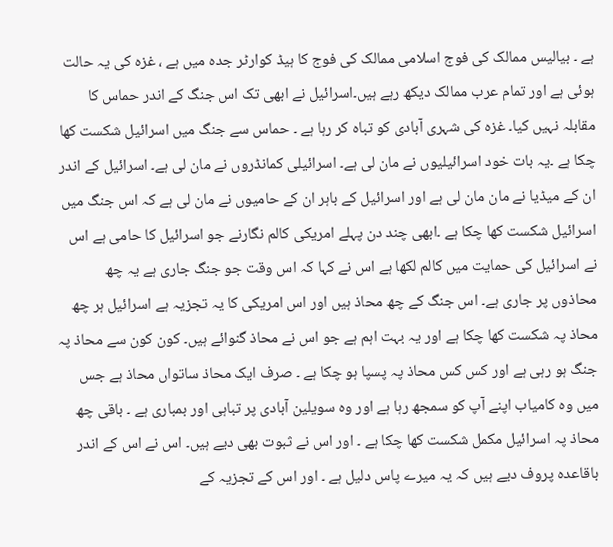ہے ۔ بیالیس ممالک کی فوج اسلامی ممالک کی فوج کا ہیڈ کوارٹر جدہ میں ہے ، غزہ کی یہ حالت ہوئی ہے اور تمام عرب ممالک دیکھ رہے ہیں۔اسرائیل نے ابھی تک اس جنگ کے اندر حماس کا مقابلہ نہیں کیا۔ غزہ کی شہری آبادی کو تباہ کر رہا ہے ۔ حماس سے جنگ میں اسرائیل شکست کھا چکا ہے ۔یہ بات خود اسرائیلیوں نے مان لی ہے۔ اسرائیلی کمانڈروں نے مان لی ہے۔ اسرائیل کے اندر ان کے میڈیا نے مان مان لی ہے اور اسرائیل کے باہر ان کے حامیوں نے مان لی ہے کہ اس جنگ میں اسرائیل شکست کھا چکا ہے ۔ابھی چند دن پہلے امریکی کالم نگارنے جو اسرائیل کا حامی ہے اس نے اسرائیل کی حمایت میں کالم لکھا ہے اس نے کہا کہ اس وقت جو جنگ جاری ہے یہ چھ محاذوں پر جاری ہے۔ اس جنگ کے چھ محاذ ہیں اور اس امریکی کا یہ تجزیہ ہے اسرائیل ہر چھ محاذ پہ شکست کھا چکا ہے اور یہ بہت اہم ہے جو اس نے محاذ گنوائے ہیں۔ کون کون سے محاذ پہ جنگ ہو رہی ہے اور کس کس محاذ پہ پسپا ہو چکا ہے ۔ صرف ایک محاذ ساتواں محاذ ہے جس میں وہ کامیاب اپنے آپ کو سمجھ رہا ہے اور وہ سویلین آبادی پر تباہی اور بمباری ہے ۔ باقی چھ محاذ پہ اسرائیل مکمل شکست کھا چکا ہے ۔ اور اس نے ثبوت بھی دیے ہیں۔ اس نے اس کے اندر باقاعدہ پروف دیے ہیں کہ یہ میرے پاس دلیل ہے ۔ اور اس کے تجزیہ کے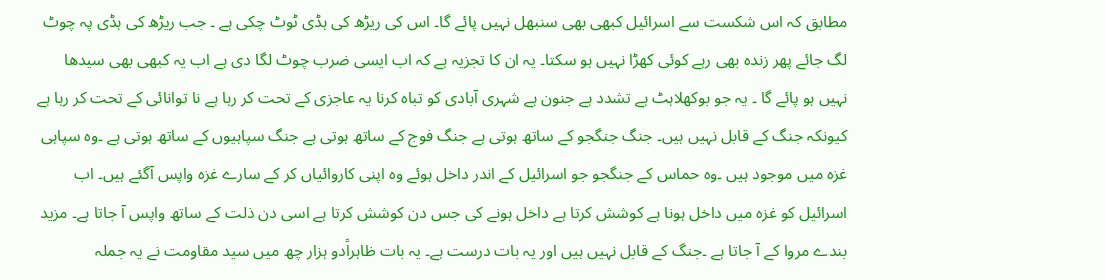مطابق کہ اس شکست سے اسرائیل کبھی بھی سنبھل نہیں پائے گا۔ اس کی ریڑھ کی ہڈی ٹوٹ چکی ہے ۔ جب ریڑھ کی ہڈی پہ چوٹ لگ جائے پھر زندہ بھی رہے کوئی کھڑا نہیں ہو سکتا۔ یہ ان کا تجزیہ ہے کہ اب ایسی ضرب چوٹ لگا دی ہے اب یہ کبھی بھی سیدھا نہیں ہو پائے گا ۔ یہ جو بوکھلاہٹ ہے تشدد ہے جنون ہے شہری آبادی کو تباہ کرنا یہ عاجزی کے تحت کر رہا ہے نا توانائی کے تحت کر رہا ہے کیونکہ جنگ کے قابل نہیں ہیں۔ جنگ جنگجو کے ساتھ ہوتی ہے جنگ فوج کے ساتھ ہوتی ہے جنگ سپاہیوں کے ساتھ ہوتی ہے ۔وہ سپاہی غزہ میں موجود ہیں ۔وہ حماس کے جنگجو جو اسرائیل کے اندر داخل ہوئے وہ اپنی کاروائیاں کر کے سارے غزہ واپس آگئے ہیں۔ اب اسرائیل کو غزہ میں داخل ہونا ہے کوشش کرتا ہے داخل ہونے کی جس دن کوشش کرتا ہے اسی دن ذلت کے ساتھ واپس آ جاتا ہے۔ مزید بندے مروا کے آ جاتا ہے ۔جنگ کے قابل نہیں ہیں اور یہ بات درست ہے۔ یہ بات ظاہراًدو ہزار چھ میں سید مقاومت نے یہ جملہ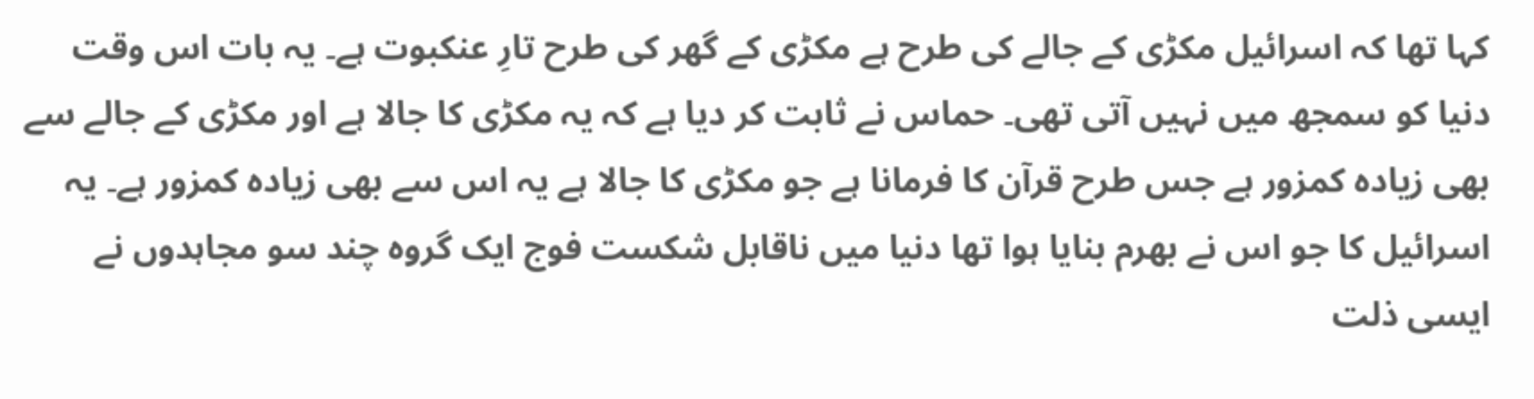کہا تھا کہ اسرائیل مکڑی کے جالے کی طرح ہے مکڑی کے گھر کی طرح تارِ عنکبوت ہے۔ یہ بات اس وقت دنیا کو سمجھ میں نہیں آتی تھی۔ حماس نے ثابت کر دیا ہے کہ یہ مکڑی کا جالا ہے اور مکڑی کے جالے سے بھی زیادہ کمزور ہے جس طرح قرآن کا فرمانا ہے جو مکڑی کا جالا ہے یہ اس سے بھی زیادہ کمزور ہے۔ یہ اسرائیل کا جو اس نے بھرم بنایا ہوا تھا دنیا میں ناقابل شکست فوج ایک گروہ چند سو مجاہدوں نے ایسی ذلت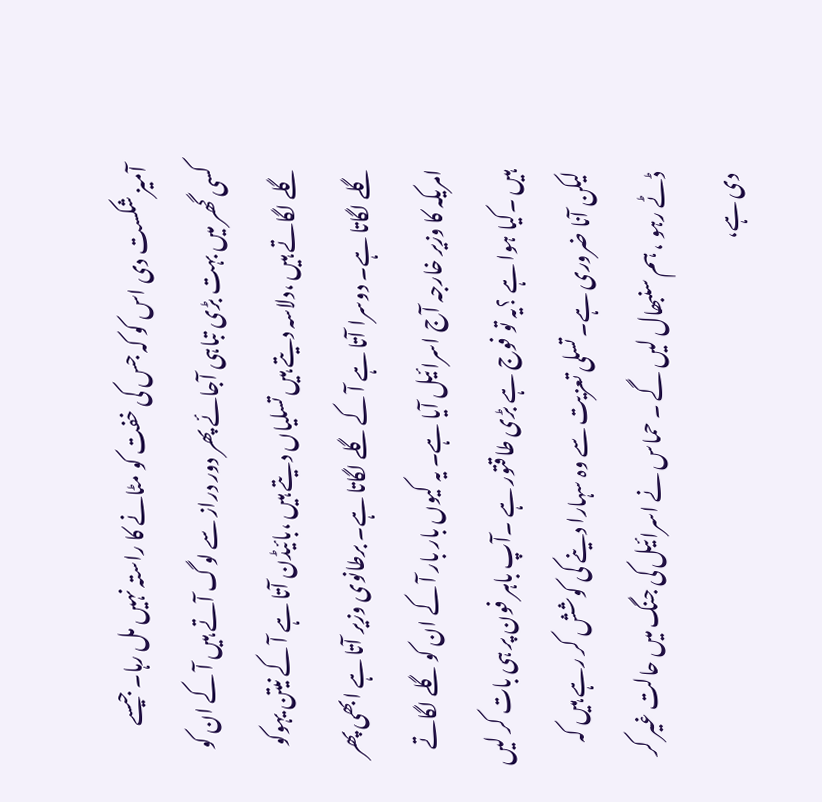آمیز شکست دی اس کو کہ جس کی خفت کو مٹانے کا راستہ نہیں مل رہا۔ جیسے کسی گھر میں بہت بڑی تباہی آجائے پھر دور دراز سے لوگ آتے ہیں آ کے ان کو گلے لگاتے ہیں ،دلاسہ دیتے ہیں تسلیاں دیتے ہیں ،بائیڈن آتا ہے آ کے نیتن یہوکو گلے لگاتا ہے۔ دوسرا آتا ہے آ کے گلے لگاتا ہے۔ برطانوی وزیر آتا ہے ابھی پھر امریکہ کا وزیر خارجہ آج اسرائیل آیا ہے۔ یہ کیوں بار بار آ کے ان کو گلے لگاتے ہیں ۔کیا ہوا ہے ؟یہ تو فوج ہے بڑی طاقتور ہے ۔آپ باہر فون پر ہی بات کر لیں لیکن آنا ضروری ہے۔ تسلی تعزیت سے وہ سہارا دینے کی کوشش کر رہے ہیں کہ ڈٹے رہو ، ہم سنبھال لیں گے ۔ حماس نے اسرائیل کی جنگ میں حالت غیر کر دی ہے،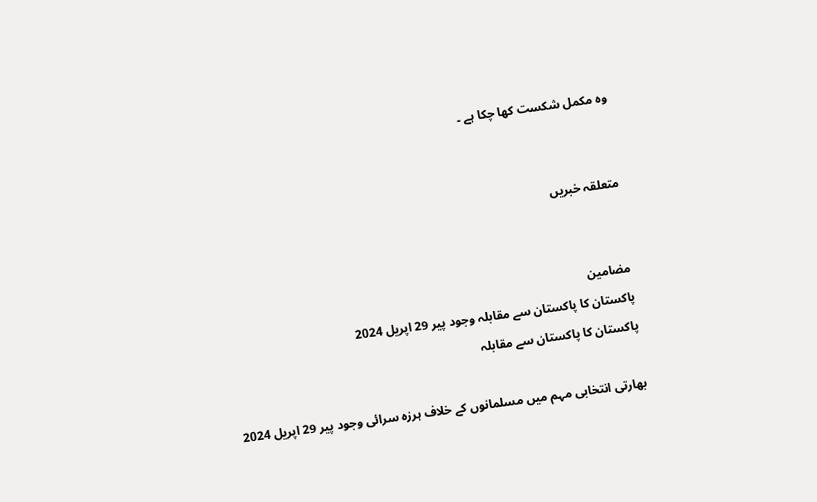وہ مکمل شکست کھا چکا ہے ۔


متعلقہ خبریں


مضامین
پاکستان کا پاکستان سے مقابلہ وجود پیر 29 اپریل 2024
پاکستان کا پاکستان سے مقابلہ

بھارتی انتخابی مہم میں مسلمانوں کے خلاف ہرزہ سرائی وجود پیر 29 اپریل 2024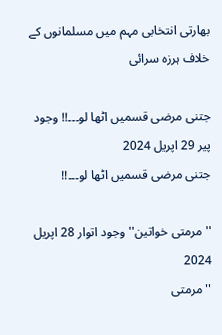بھارتی انتخابی مہم میں مسلمانوں کے خلاف ہرزہ سرائی

جتنی مرضی قسمیں اٹھا لو۔۔۔!! وجود پیر 29 اپریل 2024
جتنی مرضی قسمیں اٹھا لو۔۔۔!!

''مرمتی خواتین'' وجود اتوار 28 اپریل 2024
''مرمتی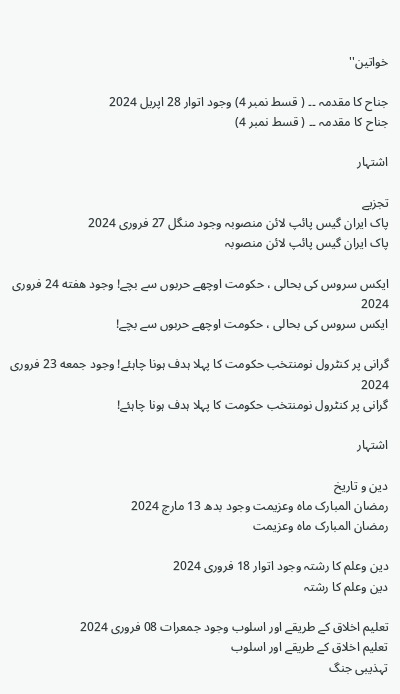خواتین''

جناح کا مقدمہ ۔۔ ( قسط نمبر 4) وجود اتوار 28 اپریل 2024
جناح کا مقدمہ ۔۔ ( قسط نمبر 4)

اشتہار

تجزیے
پاک ایران گیس پائپ لائن منصوبہ وجود منگل 27 فروری 2024
پاک ایران گیس پائپ لائن منصوبہ

ایکس سروس کی بحالی ، حکومت اوچھے حربوں سے بچے! وجود هفته 24 فروری 2024
ایکس سروس کی بحالی ، حکومت اوچھے حربوں سے بچے!

گرانی پر کنٹرول نومنتخب حکومت کا پہلا ہدف ہونا چاہئے! وجود جمعه 23 فروری 2024
گرانی پر کنٹرول نومنتخب حکومت کا پہلا ہدف ہونا چاہئے!

اشتہار

دین و تاریخ
رمضان المبارک ماہ وعزیمت وجود بدھ 13 مارچ 2024
رمضان المبارک ماہ وعزیمت

دین وعلم کا رشتہ وجود اتوار 18 فروری 2024
دین وعلم کا رشتہ

تعلیم اخلاق کے طریقے اور اسلوب وجود جمعرات 08 فروری 2024
تعلیم اخلاق کے طریقے اور اسلوب
تہذیبی جنگ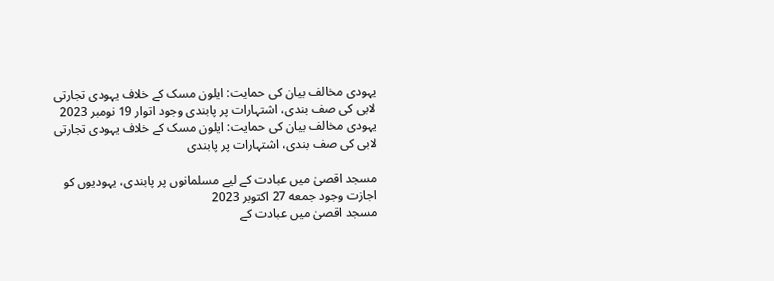یہودی مخالف بیان کی حمایت: ایلون مسک کے خلاف یہودی تجارتی لابی کی صف بندی، اشتہارات پر پابندی وجود اتوار 19 نومبر 2023
یہودی مخالف بیان کی حمایت: ایلون مسک کے خلاف یہودی تجارتی لابی کی صف بندی، اشتہارات پر پابندی

مسجد اقصیٰ میں عبادت کے لیے مسلمانوں پر پابندی، یہودیوں کو اجازت وجود جمعه 27 اکتوبر 2023
مسجد اقصیٰ میں عبادت کے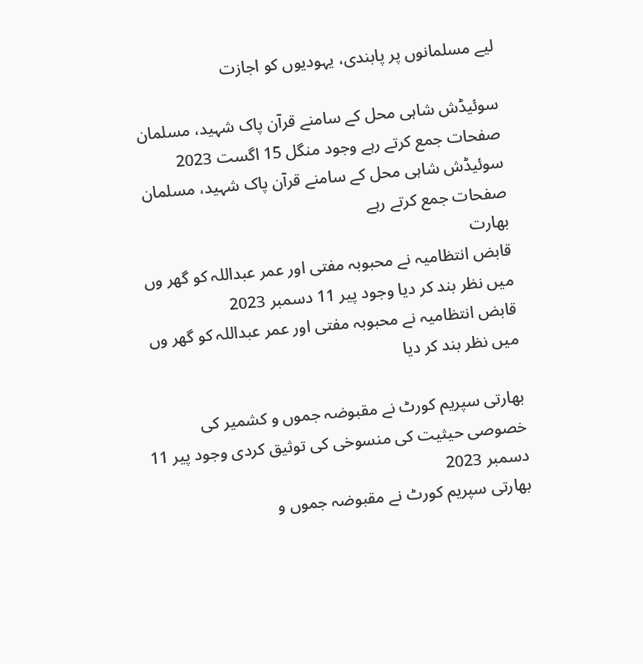لیے مسلمانوں پر پابندی، یہودیوں کو اجازت

سوئیڈش شاہی محل کے سامنے قرآن پاک شہید، مسلمان صفحات جمع کرتے رہے وجود منگل 15 اگست 2023
سوئیڈش شاہی محل کے سامنے قرآن پاک شہید، مسلمان صفحات جمع کرتے رہے
بھارت
قابض انتظامیہ نے محبوبہ مفتی اور عمر عبداللہ کو گھر وں میں نظر بند کر دیا وجود پیر 11 دسمبر 2023
قابض انتظامیہ نے محبوبہ مفتی اور عمر عبداللہ کو گھر وں میں نظر بند کر دیا

بھارتی سپریم کورٹ نے مقبوضہ جموں و کشمیر کی خصوصی حیثیت کی منسوخی کی توثیق کردی وجود پیر 11 دسمبر 2023
بھارتی سپریم کورٹ نے مقبوضہ جموں و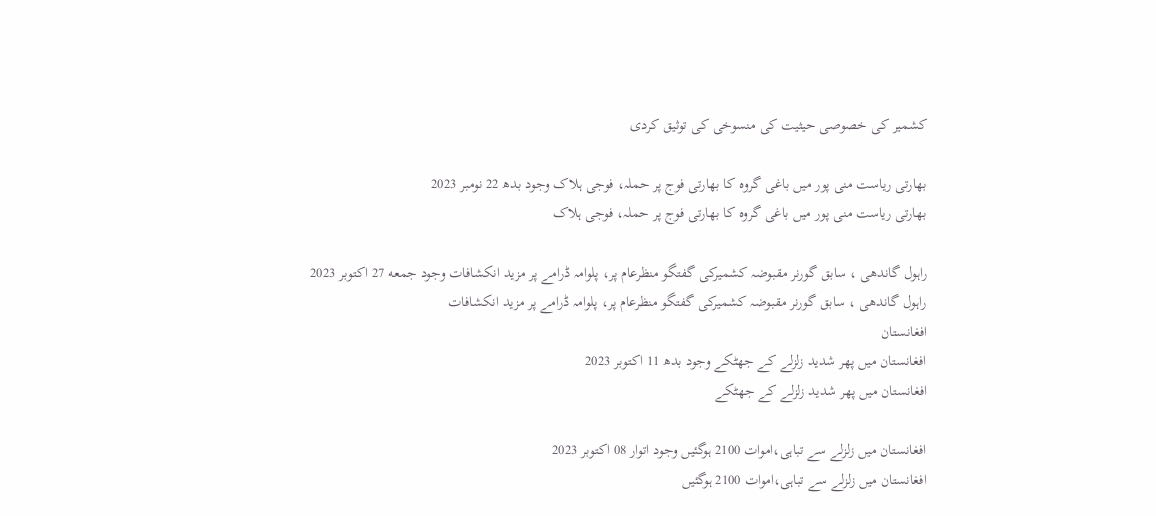کشمیر کی خصوصی حیثیت کی منسوخی کی توثیق کردی

بھارتی ریاست منی پور میں باغی گروہ کا بھارتی فوج پر حملہ، فوجی ہلاک وجود بدھ 22 نومبر 2023
بھارتی ریاست منی پور میں باغی گروہ کا بھارتی فوج پر حملہ، فوجی ہلاک

راہول گاندھی ، سابق گورنر مقبوضہ کشمیرکی گفتگو منظرعام پر، پلوامہ ڈرامے پر مزید انکشافات وجود جمعه 27 اکتوبر 2023
راہول گاندھی ، سابق گورنر مقبوضہ کشمیرکی گفتگو منظرعام پر، پلوامہ ڈرامے پر مزید انکشافات
افغانستان
افغانستان میں پھر شدید زلزلے کے جھٹکے وجود بدھ 11 اکتوبر 2023
افغانستان میں پھر شدید زلزلے کے جھٹکے

افغانستان میں زلزلے سے تباہی،اموات 2100 ہوگئیں وجود اتوار 08 اکتوبر 2023
افغانستان میں زلزلے سے تباہی،اموات 2100 ہوگئیں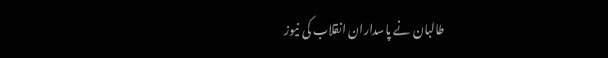طالبان نے پاسداران انقلاب کی نیوز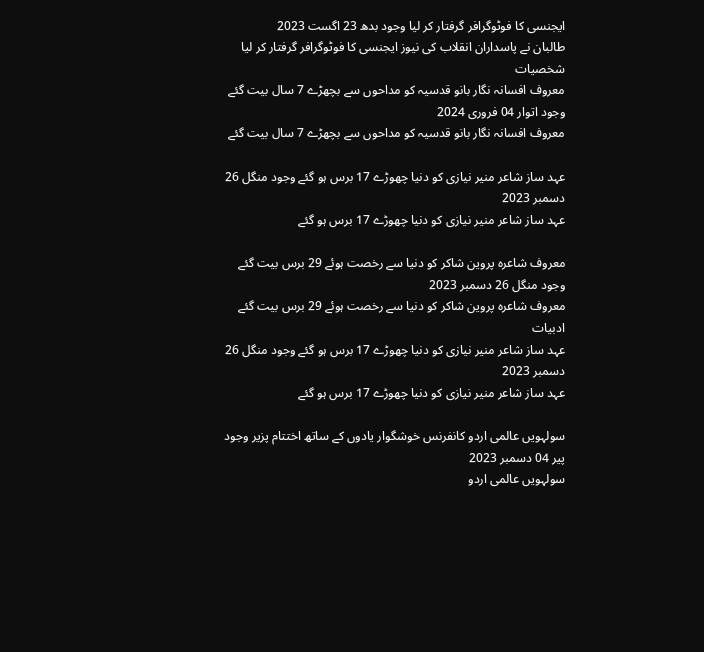ایجنسی کا فوٹوگرافر گرفتار کر لیا وجود بدھ 23 اگست 2023
طالبان نے پاسداران انقلاب کی نیوز ایجنسی کا فوٹوگرافر گرفتار کر لیا
شخصیات
معروف افسانہ نگار بانو قدسیہ کو مداحوں سے بچھڑے 7 سال بیت گئے وجود اتوار 04 فروری 2024
معروف افسانہ نگار بانو قدسیہ کو مداحوں سے بچھڑے 7 سال بیت گئے

عہد ساز شاعر منیر نیازی کو دنیا چھوڑے 17 برس ہو گئے وجود منگل 26 دسمبر 2023
عہد ساز شاعر منیر نیازی کو دنیا چھوڑے 17 برس ہو گئے

معروف شاعرہ پروین شاکر کو دنیا سے رخصت ہوئے 29 برس بیت گئے وجود منگل 26 دسمبر 2023
معروف شاعرہ پروین شاکر کو دنیا سے رخصت ہوئے 29 برس بیت گئے
ادبیات
عہد ساز شاعر منیر نیازی کو دنیا چھوڑے 17 برس ہو گئے وجود منگل 26 دسمبر 2023
عہد ساز شاعر منیر نیازی کو دنیا چھوڑے 17 برس ہو گئے

سولہویں عالمی اردو کانفرنس خوشگوار یادوں کے ساتھ اختتام پزیر وجود پیر 04 دسمبر 2023
سولہویں عالمی اردو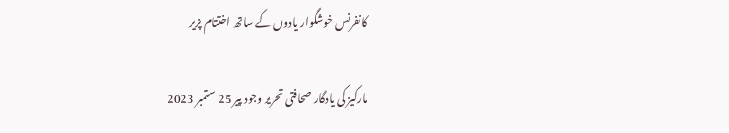کانفرنس خوشگوار یادوں کے ساتھ اختتام پزیر

مارکیز کی یادگار صحافتی تحریر وجود پیر 25 ستمبر 2023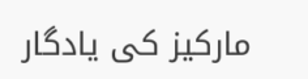مارکیز کی یادگار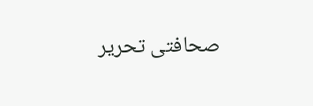صحافتی تحریر